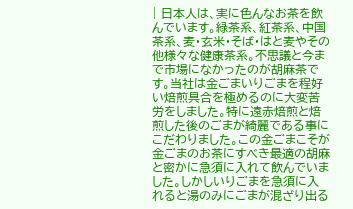| 日本人は、実に色んなお茶を飲んでいます。緑茶系、紅茶系、中国茶系、麦・玄米・そば・はと麦やその他様々な健康茶系。不思議と今まで市場になかったのが胡麻茶です。当社は金ごまいりごまを程好い焙煎具合を極めるのに大変苦労をしました。特に遠赤焙煎と焙煎した後のごまが綺麗である事にこだわりました。この金ごまこそが金ごまのお茶にすべき最適の胡麻と密かに急須に入れて飲んでいました。しかしいりごまを急須に入れると湯のみにごまが混ざり出る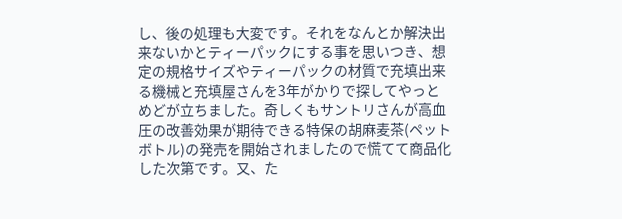し、後の処理も大変です。それをなんとか解決出来ないかとティーパックにする事を思いつき、想定の規格サイズやティーパックの材質で充填出来る機械と充填屋さんを3年がかりで探してやっとめどが立ちました。奇しくもサントリさんが高血圧の改善効果が期待できる特保の胡麻麦茶(ペットボトル)の発売を開始されましたので慌てて商品化した次第です。又、た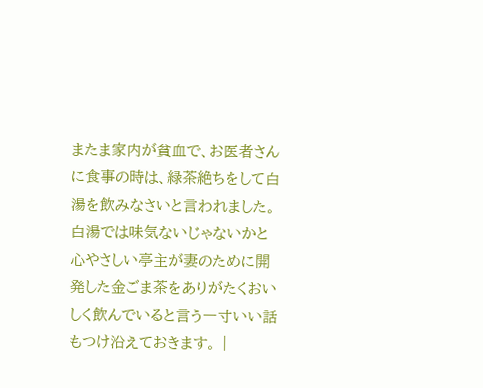またま家内が貧血で、お医者さんに食事の時は、緑茶絶ちをして白湯を飲みなさいと言われました。白湯では味気ないじゃないかと心やさしい亭主が妻のために開発した金ごま茶をありがたくおいしく飲んでいると言う一寸いい話もつけ沿えておきます。 |